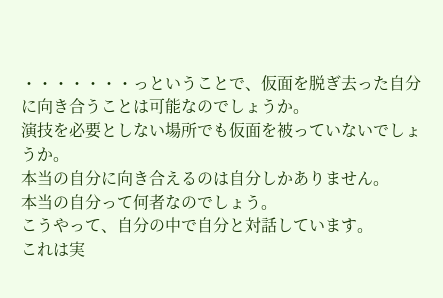・・・・・・・っということで、仮面を脱ぎ去った自分に向き合うことは可能なのでしょうか。
演技を必要としない場所でも仮面を被っていないでしょうか。
本当の自分に向き合えるのは自分しかありません。
本当の自分って何者なのでしょう。
こうやって、自分の中で自分と対話しています。
これは実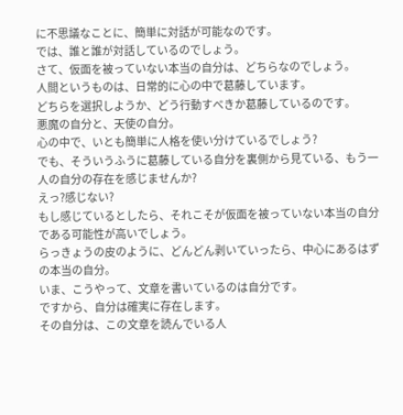に不思議なことに、簡単に対話が可能なのです。
では、誰と誰が対話しているのでしょう。
さて、仮面を被っていない本当の自分は、どちらなのでしょう。
人間というものは、日常的に心の中で葛藤しています。
どちらを選択しようか、どう行動すべきか葛藤しているのです。
悪魔の自分と、天使の自分。
心の中で、いとも簡単に人格を使い分けているでしょう?
でも、そういうふうに葛藤している自分を裏側から見ている、もう一人の自分の存在を感じませんか?
えっ?感じない?
もし感じているとしたら、それこそが仮面を被っていない本当の自分である可能性が高いでしょう。
らっきょうの皮のように、どんどん剥いていったら、中心にあるはずの本当の自分。
いま、こうやって、文章を書いているのは自分です。
ですから、自分は確実に存在します。
その自分は、この文章を読んでいる人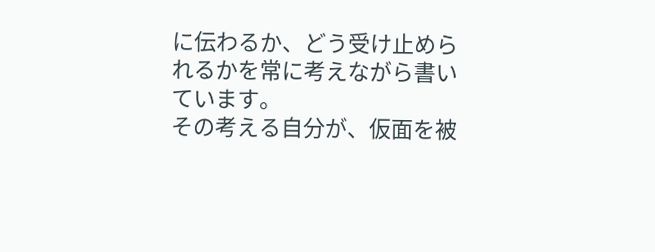に伝わるか、どう受け止められるかを常に考えながら書いています。
その考える自分が、仮面を被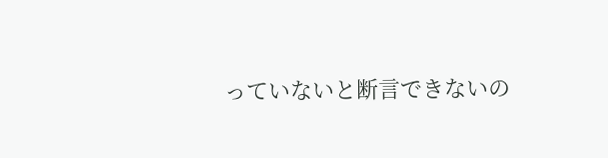っていないと断言できないの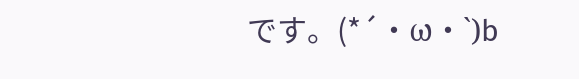です。(*´・ω・`)b